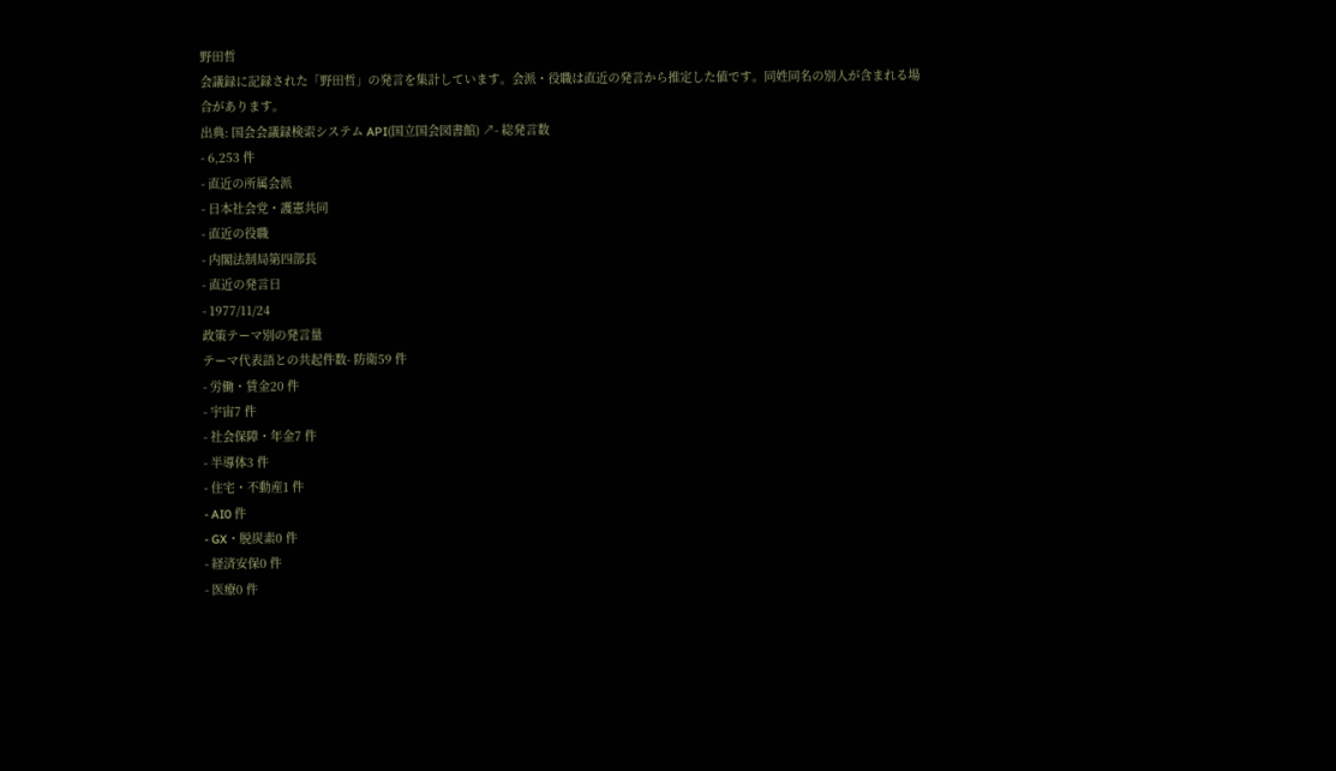野田哲
会議録に記録された「野田哲」の発言を集計しています。会派・役職は直近の発言から推定した値です。同姓同名の別人が含まれる場合があります。
出典: 国会会議録検索システム API(国立国会図書館) ↗- 総発言数
- 6,253 件
- 直近の所属会派
- 日本社会党・護憲共同
- 直近の役職
- 内閣法制局第四部長
- 直近の発言日
- 1977/11/24
政策テーマ別の発言量
テーマ代表語との共起件数- 防衛59 件
- 労働・賃金20 件
- 宇宙7 件
- 社会保障・年金7 件
- 半導体3 件
- 住宅・不動産1 件
- AI0 件
- GX・脱炭素0 件
- 経済安保0 件
- 医療0 件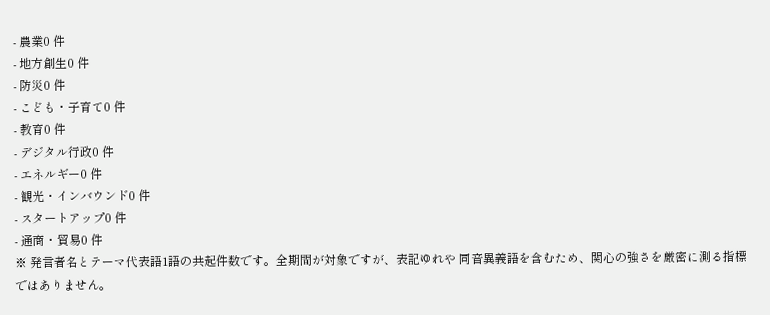- 農業0 件
- 地方創生0 件
- 防災0 件
- こども・子育て0 件
- 教育0 件
- デジタル行政0 件
- エネルギー0 件
- 観光・インバウンド0 件
- スタートアップ0 件
- 通商・貿易0 件
※ 発言者名とテーマ代表語1語の共起件数です。全期間が対象ですが、表記ゆれや 同音異義語を含むため、関心の強さを厳密に測る指標ではありません。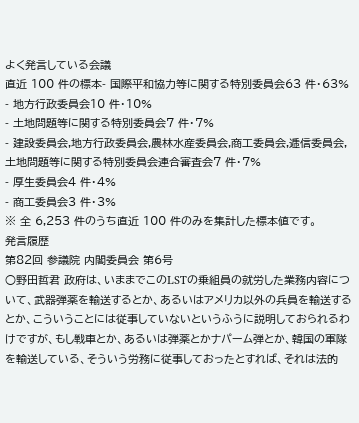よく発言している会議
直近 100 件の標本- 国際平和協力等に関する特別委員会63 件・63%
- 地方行政委員会10 件・10%
- 土地問題等に関する特別委員会7 件・7%
- 建設委員会,地方行政委員会,農林水産委員会,商工委員会,逓信委員会,土地問題等に関する特別委員会連合審査会7 件・7%
- 厚生委員会4 件・4%
- 商工委員会3 件・3%
※ 全 6,253 件のうち直近 100 件のみを集計した標本値です。
発言履歴
第82回 参議院 内閣委員会 第6号
○野田哲君 政府は、いままでこのLSTの乗組員の就労した業務内容について、武器弾薬を輸送するとか、あるいはアメリカ以外の兵員を輸送するとか、こういうことには従事していないというふうに説明しておられるわけですが、もし戦車とか、あるいは弾薬とかナパーム弾とか、韓国の軍隊を輸送している、そういう労務に従事しておったとすれば、それは法的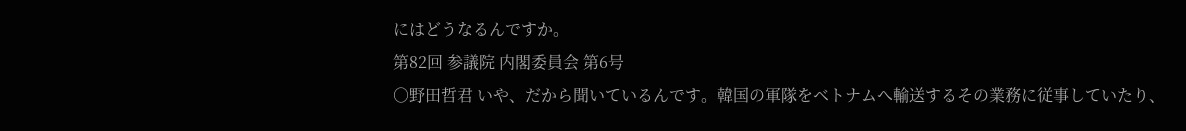にはどうなるんですか。
第82回 参議院 内閣委員会 第6号
○野田哲君 いや、だから聞いているんです。韓国の軍隊をベトナムへ輸送するその業務に従事していたり、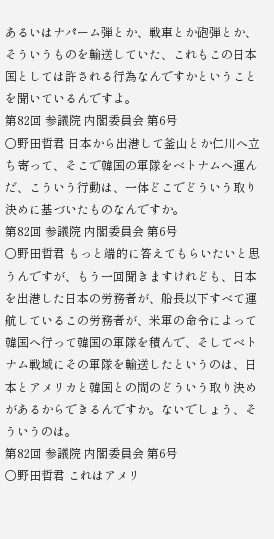あるいはナパーム弾とか、戦車とか砲弾とか、そういうものを輸送していた、これもこの日本国としては許される行為なんですかということを聞いているんですよ。
第82回 参議院 内閣委員会 第6号
○野田哲君 日本から出港して釜山とか仁川へ立ち寄って、そこで韓国の軍隊をベトナムへ運んだ、こういう行動は、一体どこでどういう取り決めに基づいたものなんですか。
第82回 参議院 内閣委員会 第6号
○野田哲君 もっと端的に答えてもらいたいと思うんですが、もう一回聞きますけれども、日本を出港した日本の労務者が、船長以下すべて運航しているこの労務者が、米軍の命令によって韓国へ行って韓国の軍隊を積んで、そしてベトナム戦域にその軍隊を輸送したというのは、日本とアメリカと韓国との間のどういう取り決めがあるからできるんですか。ないでしょう、そういうのは。
第82回 参議院 内閣委員会 第6号
○野田哲君 これはアメリ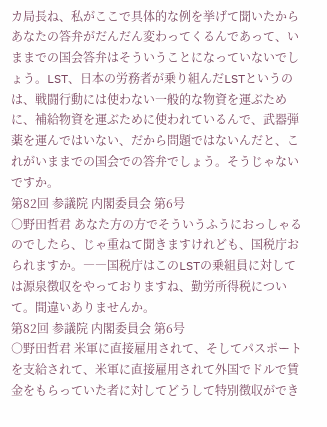カ局長ね、私がここで具体的な例を挙げて聞いたからあなたの答弁がだんだん変わってくるんであって、いままでの国会答弁はそういうことになっていないでしょう。LST、日本の労務者が乗り組んだLSTというのは、戦闘行動には使わない一般的な物資を運ぶために、補給物資を運ぶために使われているんで、武器弾薬を運んではいない、だから問題ではないんだと、これがいままでの国会での答弁でしょう。そうじゃないですか。
第82回 参議院 内閣委員会 第6号
○野田哲君 あなた方の方でそういうふうにおっしゃるのでしたら、じゃ重ねて聞きますけれども、国税庁おられますか。――国税庁はこのLSTの乗組員に対しては源泉徴収をやっておりますね、勤労所得税について。間違いありませんか。
第82回 参議院 内閣委員会 第6号
○野田哲君 米軍に直接雇用されて、そしてパスポートを支給されて、米軍に直接雇用されて外国でドルで賃金をもらっていた者に対してどうして特別徴収ができ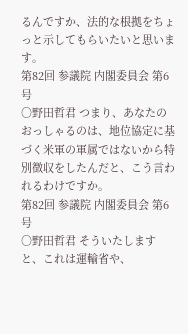るんですか、法的な根拠をちょっと示してもらいたいと思います。
第82回 参議院 内閣委員会 第6号
○野田哲君 つまり、あなたのおっしゃるのは、地位協定に基づく米軍の軍属ではないから特別徴収をしたんだと、こう言われるわけですか。
第82回 参議院 内閣委員会 第6号
○野田哲君 そういたしますと、これは運輸省や、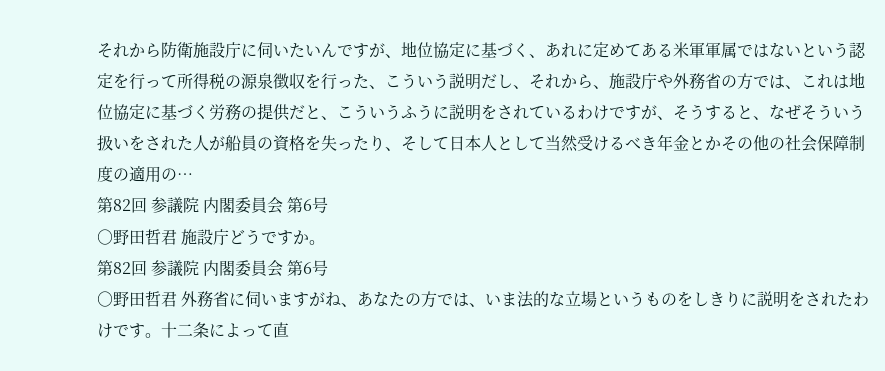それから防衛施設庁に伺いたいんですが、地位協定に基づく、あれに定めてある米軍軍属ではないという認定を行って所得税の源泉徴収を行った、こういう説明だし、それから、施設庁や外務省の方では、これは地位協定に基づく労務の提供だと、こういうふうに説明をされているわけですが、そうすると、なぜそういう扱いをされた人が船員の資格を失ったり、そして日本人として当然受けるべき年金とかその他の社会保障制度の適用の…
第82回 参議院 内閣委員会 第6号
○野田哲君 施設庁どうですか。
第82回 参議院 内閣委員会 第6号
○野田哲君 外務省に伺いますがね、あなたの方では、いま法的な立場というものをしきりに説明をされたわけです。十二条によって直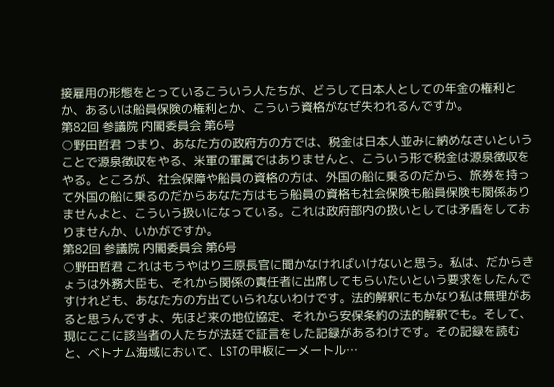接雇用の形態をとっているこういう人たちが、どうして日本人としての年金の権利とか、あるいは船員保険の権利とか、こういう資格がなぜ失われるんですか。
第82回 参議院 内閣委員会 第6号
○野田哲君 つまり、あなた方の政府方の方では、税金は日本人並みに納めなさいということで源泉徴収をやる、米軍の軍属ではありませんと、こういう形で税金は源泉徴収をやる。ところが、社会保障や船員の資格の方は、外国の船に乗るのだから、旅券を持って外国の船に乗るのだからあなた方はもう船員の資格も社会保険も船員保険も関係ありませんよと、こういう扱いになっている。これは政府部内の扱いとしては矛盾をしておりませんか、いかがですか。
第82回 参議院 内閣委員会 第6号
○野田哲君 これはもうやはり三原長官に聞かなければいけないと思う。私は、だからきょうは外務大臣も、それから関係の責任者に出席してもらいたいという要求をしたんですけれども、あなた方の方出ていられないわけです。法的解釈にもかなり私は無理があると思うんですよ、先ほど来の地位協定、それから安保条約の法的解釈でも。そして、現にここに該当者の人たちが法廷で証言をした記録があるわけです。その記録を読むと、ベトナム海域において、LSTの甲板に一メートル…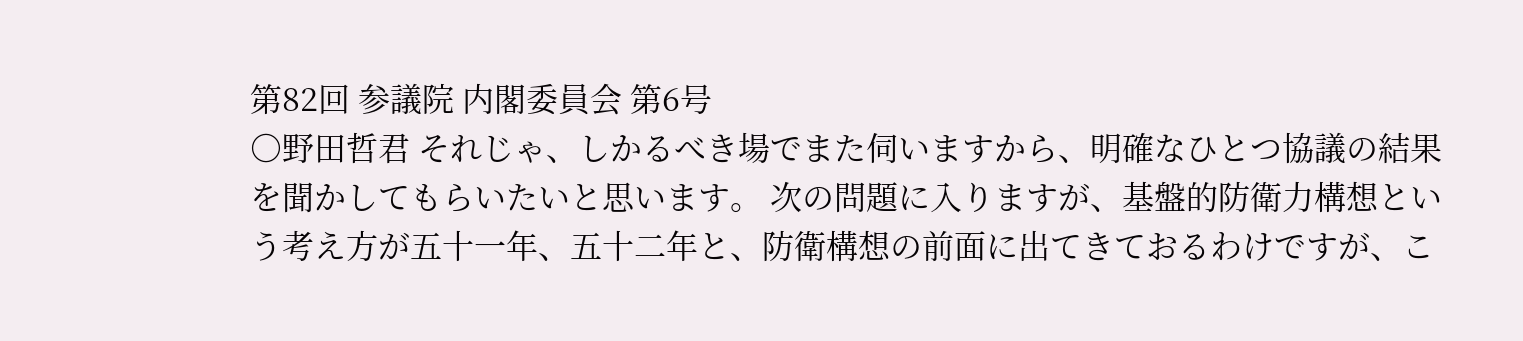第82回 参議院 内閣委員会 第6号
○野田哲君 それじゃ、しかるべき場でまた伺いますから、明確なひとつ協議の結果を聞かしてもらいたいと思います。 次の問題に入りますが、基盤的防衛力構想という考え方が五十一年、五十二年と、防衛構想の前面に出てきておるわけですが、こ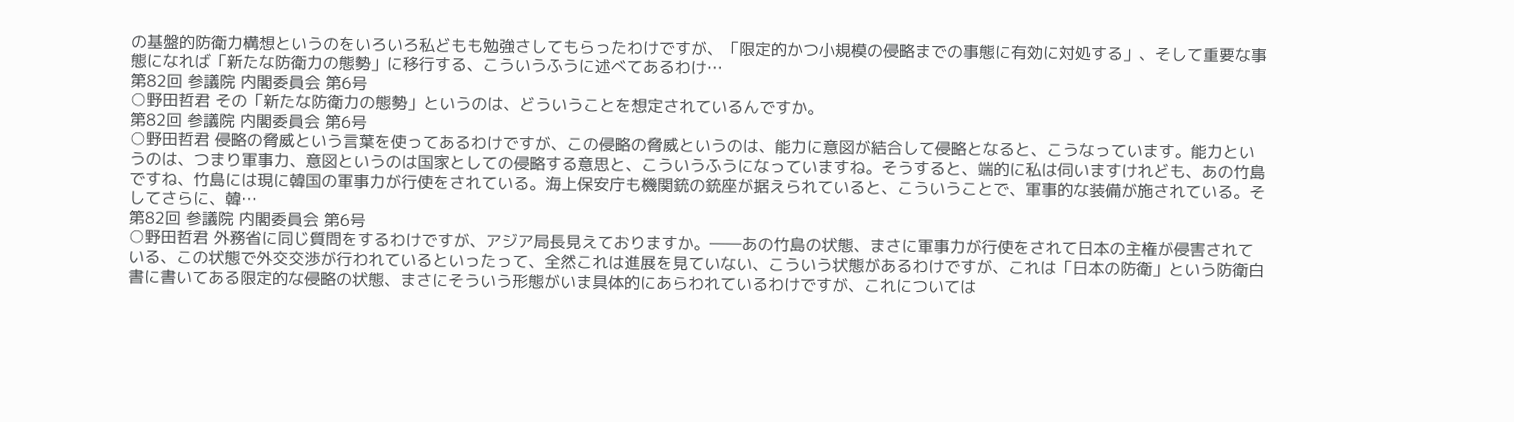の基盤的防衛力構想というのをいろいろ私どもも勉強さしてもらったわけですが、「限定的かつ小規模の侵略までの事態に有効に対処する」、そして重要な事態になれば「新たな防衛力の態勢」に移行する、こういうふうに述べてあるわけ…
第82回 参議院 内閣委員会 第6号
○野田哲君 その「新たな防衛力の態勢」というのは、どういうことを想定されているんですか。
第82回 参議院 内閣委員会 第6号
○野田哲君 侵略の脅威という言葉を使ってあるわけですが、この侵略の脅威というのは、能力に意図が結合して侵略となると、こうなっています。能力というのは、つまり軍事力、意図というのは国家としての侵略する意思と、こういうふうになっていますね。そうすると、端的に私は伺いますけれども、あの竹島ですね、竹島には現に韓国の軍事力が行使をされている。海上保安庁も機関銃の銃座が据えられていると、こういうことで、軍事的な装備が施されている。そしてさらに、韓…
第82回 参議院 内閣委員会 第6号
○野田哲君 外務省に同じ質問をするわけですが、アジア局長見えておりますか。――あの竹島の状態、まさに軍事力が行使をされて日本の主権が侵害されている、この状態で外交交渉が行われているといったって、全然これは進展を見ていない、こういう状態があるわけですが、これは「日本の防衛」という防衛白書に書いてある限定的な侵略の状態、まさにそういう形態がいま具体的にあらわれているわけですが、これについては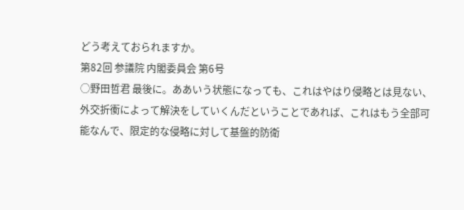どう考えておられますか。
第82回 参議院 内閣委員会 第6号
○野田哲君 最後に。ああいう状態になっても、これはやはり侵略とは見ない、外交折衝によって解決をしていくんだということであれば、これはもう全部可能なんで、限定的な侵略に対して基盤的防衛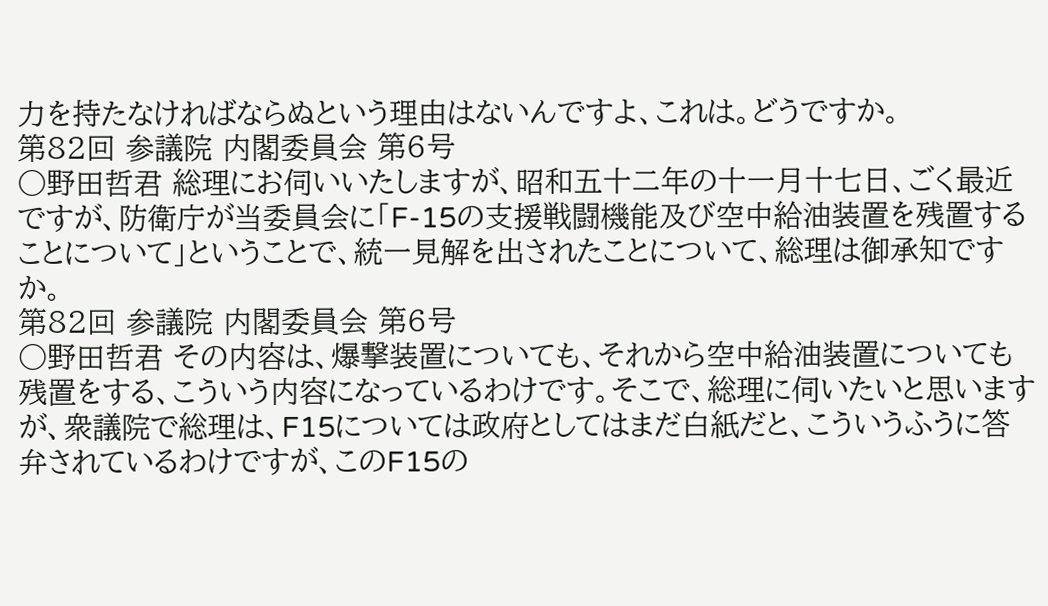力を持たなければならぬという理由はないんですよ、これは。どうですか。
第82回 参議院 内閣委員会 第6号
○野田哲君 総理にお伺いいたしますが、昭和五十二年の十一月十七日、ごく最近ですが、防衛庁が当委員会に「F-15の支援戦闘機能及び空中給油装置を残置することについて」ということで、統一見解を出されたことについて、総理は御承知ですか。
第82回 参議院 内閣委員会 第6号
○野田哲君 その内容は、爆撃装置についても、それから空中給油装置についても残置をする、こういう内容になっているわけです。そこで、総理に伺いたいと思いますが、衆議院で総理は、F15については政府としてはまだ白紙だと、こういうふうに答弁されているわけですが、このF15の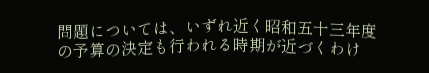問題については、いずれ近く昭和五十三年度の予算の決定も行われる時期が近づくわけ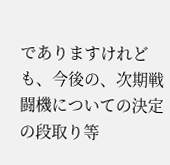でありますけれども、今後の、次期戦闘機についての決定の段取り等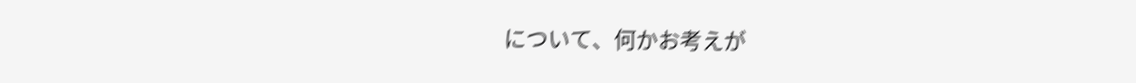について、何かお考えが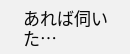あれば伺いた…